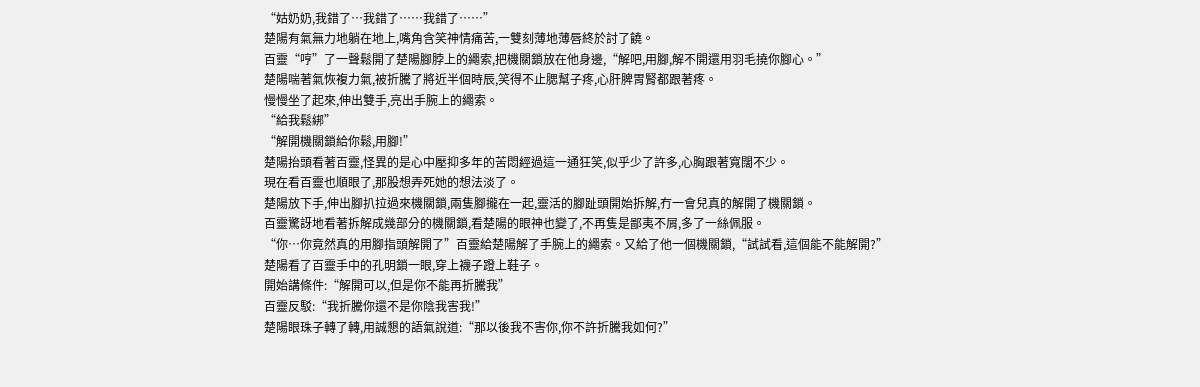“姑奶奶,我錯了…我錯了……我錯了……”
楚陽有氣無力地躺在地上,嘴角含笑神情痛苦,一雙刻薄地薄唇終於討了饒。
百靈“哼”了一聲鬆開了楚陽腳脖上的繩索,把機關鎖放在他身邊,“解吧,用腳,解不開還用羽毛撓你腳心。”
楚陽喘著氣恢複力氣,被折騰了將近半個時辰,笑得不止腮幫子疼,心肝脾胃腎都跟著疼。
慢慢坐了起來,伸出雙手,亮出手腕上的繩索。
“給我鬆綁”
“解開機關鎖給你鬆,用腳!”
楚陽抬頭看著百靈,怪異的是心中壓抑多年的苦悶經過這一通狂笑,似乎少了許多,心胸跟著寬闊不少。
現在看百靈也順眼了,那股想弄死她的想法淡了。
楚陽放下手,伸出腳扒拉過來機關鎖,兩隻腳攏在一起,靈活的腳趾頭開始拆解,冇一會兒真的解開了機關鎖。
百靈驚訝地看著拆解成幾部分的機關鎖,看楚陽的眼神也變了,不再隻是鄙夷不屑,多了一絲佩服。
“你…你竟然真的用腳指頭解開了”百靈給楚陽解了手腕上的繩索。又給了他一個機關鎖,“試試看,這個能不能解開?”
楚陽看了百靈手中的孔明鎖一眼,穿上襪子蹬上鞋子。
開始講條件:“解開可以,但是你不能再折騰我”
百靈反駁:“我折騰你還不是你陰我害我!”
楚陽眼珠子轉了轉,用誠懇的語氣說道:“那以後我不害你,你不許折騰我如何?”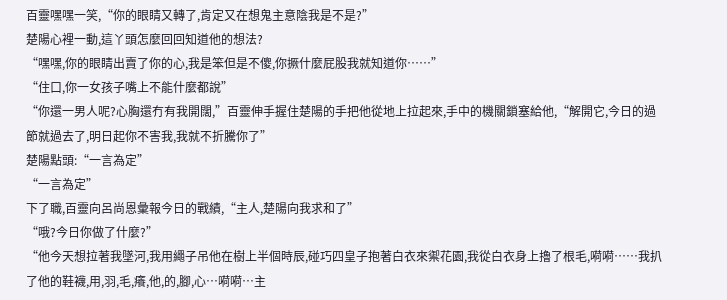百靈嘿嘿一笑,“你的眼睛又轉了,肯定又在想鬼主意陰我是不是?”
楚陽心裡一動,這丫頭怎麼回回知道他的想法?
“嘿嘿,你的眼睛出賣了你的心,我是笨但是不傻,你撅什麼屁股我就知道你……”
“住口,你一女孩子嘴上不能什麼都說”
“你還一男人呢?心胸還冇有我開闊,”百靈伸手握住楚陽的手把他從地上拉起來,手中的機關鎖塞給他,“解開它,今日的過節就過去了,明日起你不害我,我就不折騰你了”
楚陽點頭:“一言為定”
“一言為定”
下了職,百靈向呂尚恩彙報今日的戰績,“主人,楚陽向我求和了”
“哦?今日你做了什麼?”
“他今天想拉著我墜河,我用繩子吊他在樹上半個時辰,碰巧四皇子抱著白衣來禦花園,我從白衣身上擼了根毛,嗬嗬……我扒了他的鞋襪,用,羽,毛,癢,他,的,腳,心…嗬嗬…主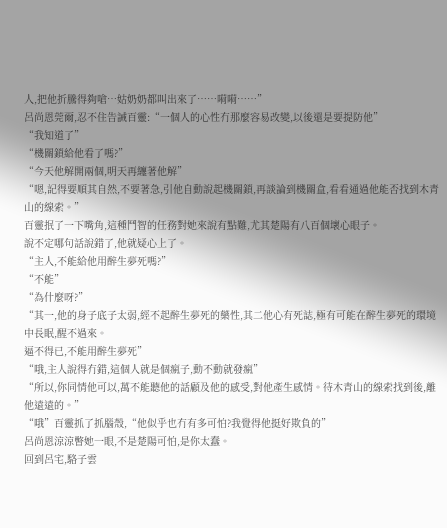人,把他折騰得夠嗆…姑奶奶都叫出來了……嗬嗬……”
呂尚恩莞爾,忍不住告誡百靈:“一個人的心性冇那麼容易改變,以後還是要提防他”
“我知道了”
“機關鎖給他看了嗎?”
“今天他解開兩個,明天再纏著他解”
“嗯,記得要順其自然,不要著急,引他自動說起機關鎖,再談論到機關盒,看看通過他能否找到木青山的線索。”
百靈抿了一下嘴角,這種鬥智的任務對她來說有點難,尤其楚陽有八百個壞心眼子。
說不定哪句話說錯了,他就疑心上了。
“主人,不能給他用醉生夢死嗎?”
“不能”
“為什麼呀?”
“其一,他的身子底子太弱,經不起醉生夢死的藥性,其二他心有死誌,極有可能在醉生夢死的環境中長眠,醒不過來。
逼不得已,不能用醉生夢死”
“哦,主人說得冇錯,這個人就是個瘋子,動不動就發瘋”
“所以,你同情他可以,萬不能聽他的話顧及他的感受,對他產生感情。待木青山的線索找到後,離他遠遠的。”
“哦”百靈抓了抓腦殼,“他似乎也冇有多可怕?我覺得他挺好欺負的”
呂尚恩涼涼瞥她一眼,不是楚陽可怕,是你太蠢。
回到呂宅,駱子雲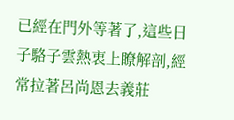已經在門外等著了,這些日子駱子雲熱衷上瞭解剖,經常拉著呂尚恩去義莊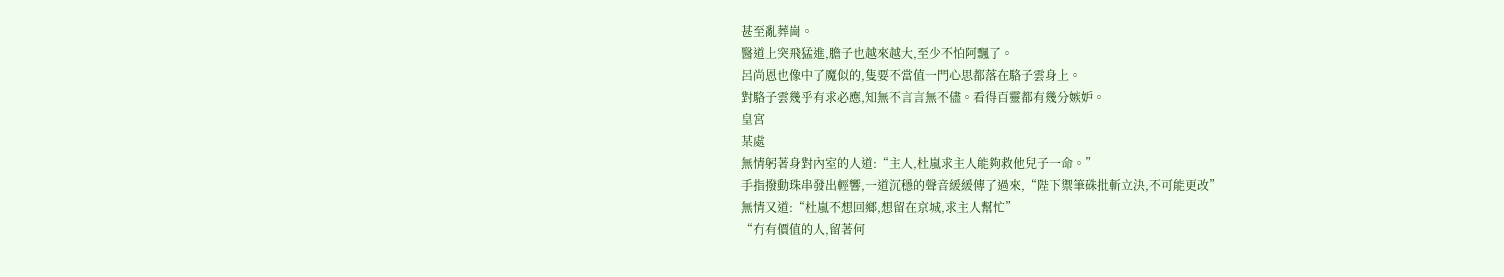甚至亂葬崗。
醫道上突飛猛進,膽子也越來越大,至少不怕阿飄了。
呂尚恩也像中了魔似的,隻要不當值一門心思都落在駱子雲身上。
對駱子雲幾乎有求必應,知無不言言無不儘。看得百靈都有幾分嫉妒。
皇宮
某處
無情躬著身對內室的人道:“主人,杜嵐求主人能夠救他兒子一命。”
手指撥動珠串發出輕響,一道沉穩的聲音緩緩傳了過來,“陛下禦筆硃批斬立決,不可能更改”
無情又道:“杜嵐不想回鄉,想留在京城,求主人幫忙”
“冇有價值的人,留著何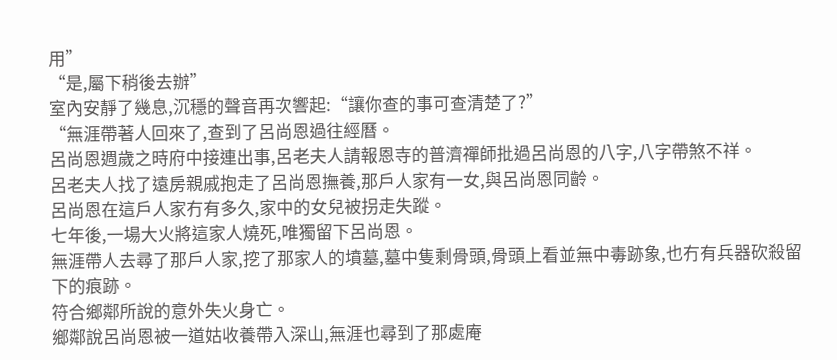用”
“是,屬下稍後去辦”
室內安靜了幾息,沉穩的聲音再次響起:“讓你查的事可查清楚了?”
“無涯帶著人回來了,查到了呂尚恩過往經曆。
呂尚恩週歲之時府中接連出事,呂老夫人請報恩寺的普濟禪師批過呂尚恩的八字,八字帶煞不祥。
呂老夫人找了遠房親戚抱走了呂尚恩撫養,那戶人家有一女,與呂尚恩同齡。
呂尚恩在這戶人家冇有多久,家中的女兒被拐走失蹤。
七年後,一場大火將這家人燒死,唯獨留下呂尚恩。
無涯帶人去尋了那戶人家,挖了那家人的墳墓,墓中隻剩骨頭,骨頭上看並無中毒跡象,也冇有兵器砍殺留下的痕跡。
符合鄉鄰所說的意外失火身亡。
鄉鄰說呂尚恩被一道姑收養帶入深山,無涯也尋到了那處庵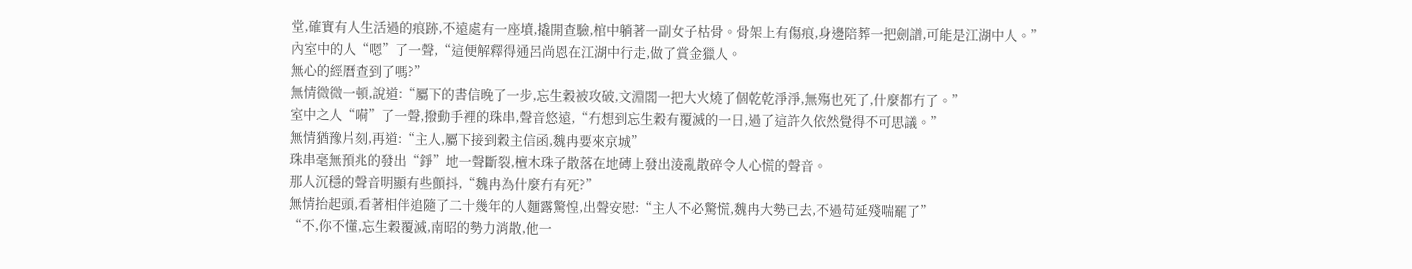堂,確實有人生活過的痕跡,不遠處有一座墳,撬開查驗,棺中躺著一副女子枯骨。骨架上有傷痕,身邊陪葬一把劍譜,可能是江湖中人。”
內室中的人“嗯”了一聲,“這便解釋得通呂尚恩在江湖中行走,做了賞金獵人。
無心的經曆查到了嗎?”
無情微微一頓,說道:“屬下的書信晚了一步,忘生穀被攻破,文淵閣一把大火燒了個乾乾淨淨,無殤也死了,什麼都冇了。”
室中之人“嗬”了一聲,撥動手裡的珠串,聲音悠遠,“冇想到忘生穀有覆滅的一日,過了這許久依然覺得不可思議。”
無情猶豫片刻,再道:“主人,屬下接到穀主信函,魏冉要來京城”
珠串毫無預兆的發出“錚”地一聲斷裂,檀木珠子散落在地磚上發出淩亂散碎令人心慌的聲音。
那人沉穩的聲音明顯有些顫抖,“魏冉為什麼冇有死?”
無情抬起頭,看著相伴追隨了二十幾年的人麵露驚惶,出聲安慰:“主人不必驚慌,魏冉大勢已去,不過苟延殘喘罷了”
“不,你不懂,忘生穀覆滅,南昭的勢力消散,他一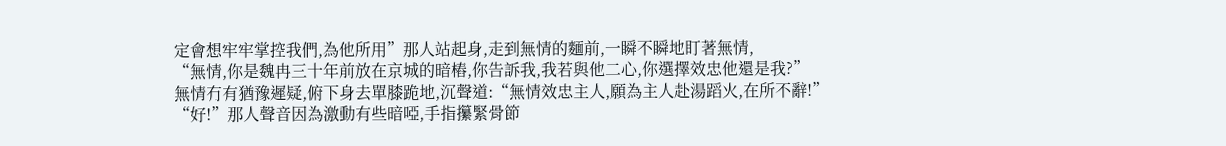定會想牢牢掌控我們,為他所用”那人站起身,走到無情的麵前,一瞬不瞬地盯著無情,
“無情,你是魏冉三十年前放在京城的暗樁,你告訴我,我若與他二心,你選擇效忠他還是我?”
無情冇有猶豫遲疑,俯下身去單膝跪地,沉聲道:“無情效忠主人,願為主人赴湯蹈火,在所不辭!”
“好!”那人聲音因為激動有些暗啞,手指攥緊骨節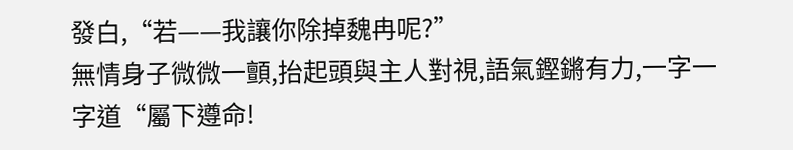發白,“若——我讓你除掉魏冉呢?”
無情身子微微一顫,抬起頭與主人對視,語氣鏗鏘有力,一字一字道“屬下遵命!